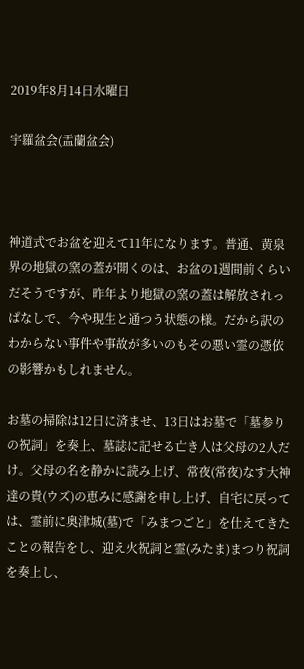2019年8月14日水曜日

宇羅盆会(盂蘭盆会)



神道式でお盆を迎えて11年になります。普通、黄泉界の地獄の窯の蓋が開くのは、お盆の1週間前くらいだそうですが、昨年より地獄の窯の蓋は解放されっぱなしで、今や現生と通つう状態の様。だから訳のわからない事件や事故が多いのもその悪い霊の憑依の影響かもしれません。

お墓の掃除は12日に済ませ、13日はお墓で「墓参りの祝詞」を奏上、墓誌に記せる亡き人は父母の2人だけ。父母の名を静かに読み上げ、常夜(常夜)なす大神達の貴(ウズ)の恵みに感謝を申し上げ、自宅に戻っては、霊前に奥津城(墓)で「みまつごと」を仕えてきたことの報告をし、迎え火祝詞と霊(みたま)まつり祝詞を奏上し、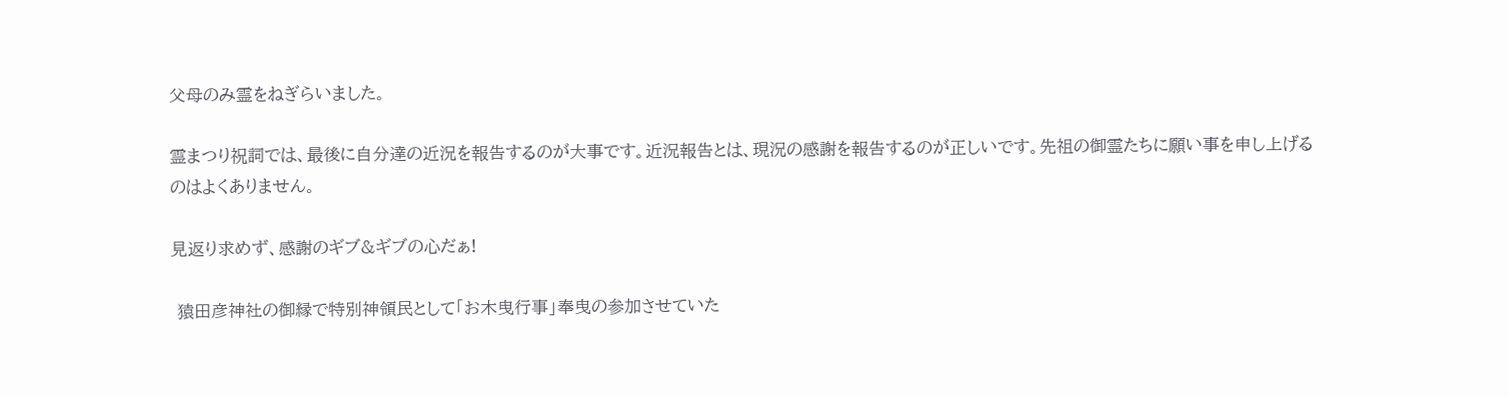父母のみ霊をねぎらいました。

霊まつり祝詞では、最後に自分達の近況を報告するのが大事です。近況報告とは、現況の感謝を報告するのが正しいです。先祖の御霊たちに願い事を申し上げるのはよくありません。

見返り求めず、感謝のギブ&ギブの心だぁ!

 猿田彦神社の御縁で特別神領民として「お木曳行事」奉曳の参加させていた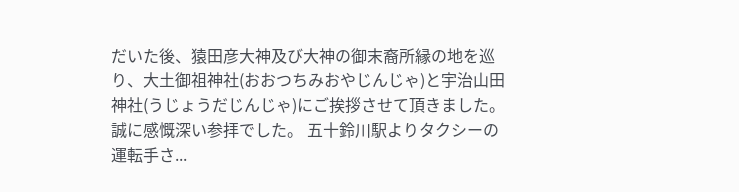だいた後、猿田彦大神及び大神の御末裔所縁の地を巡り、大土御祖神社(おおつちみおやじんじゃ)と宇治山田神社(うじょうだじんじゃ)にご挨拶させて頂きました。誠に感慨深い参拝でした。 五十鈴川駅よりタクシーの運転手さ...